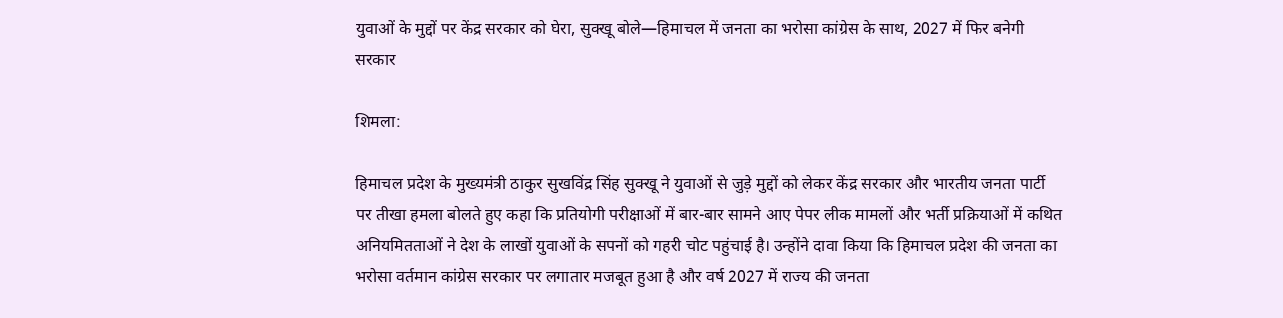युवाओं के मुद्दों पर केंद्र सरकार को घेरा, सुक्खू बोले—हिमाचल में जनता का भरोसा कांग्रेस के साथ, 2027 में फिर बनेगी सरकार

शिमला:

हिमाचल प्रदेश के मुख्यमंत्री ठाकुर सुखविंद्र सिंह सुक्खू ने युवाओं से जुड़े मुद्दों को लेकर केंद्र सरकार और भारतीय जनता पार्टी पर तीखा हमला बोलते हुए कहा कि प्रतियोगी परीक्षाओं में बार-बार सामने आए पेपर लीक मामलों और भर्ती प्रक्रियाओं में कथित अनियमितताओं ने देश के लाखों युवाओं के सपनों को गहरी चोट पहुंचाई है। उन्होंने दावा किया कि हिमाचल प्रदेश की जनता का भरोसा वर्तमान कांग्रेस सरकार पर लगातार मजबूत हुआ है और वर्ष 2027 में राज्य की जनता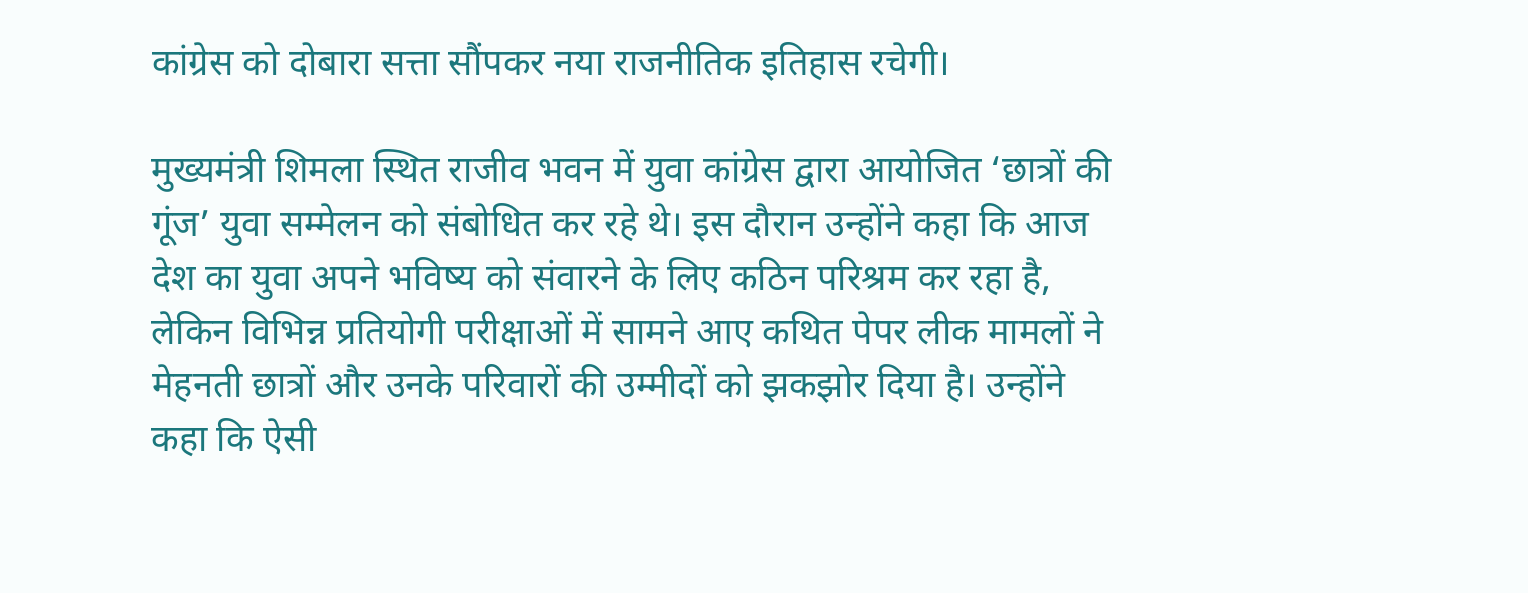कांग्रेस को दोबारा सत्ता सौंपकर नया राजनीतिक इतिहास रचेगी।

मुख्यमंत्री शिमला स्थित राजीव भवन में युवा कांग्रेस द्वारा आयोजित ‘छात्रों की गूंज’ युवा सम्मेलन को संबोधित कर रहे थे। इस दौरान उन्होंने कहा कि आज देश का युवा अपने भविष्य को संवारने के लिए कठिन परिश्रम कर रहा है, लेकिन विभिन्न प्रतियोगी परीक्षाओं में सामने आए कथित पेपर लीक मामलों ने मेहनती छात्रों और उनके परिवारों की उम्मीदों को झकझोर दिया है। उन्होंने कहा कि ऐसी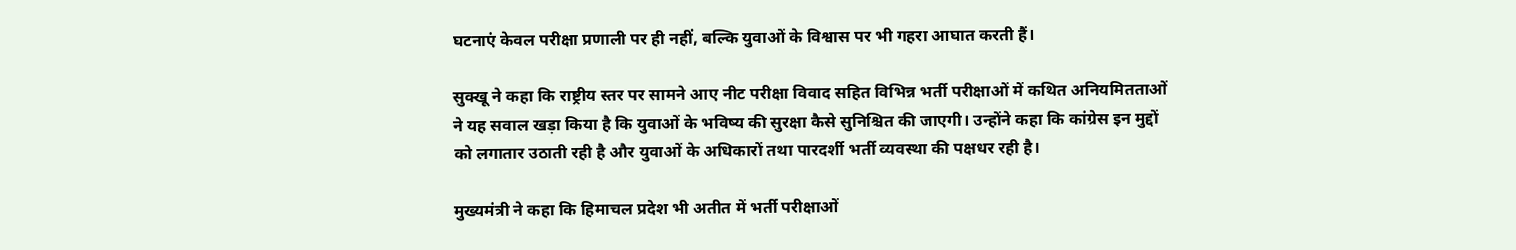घटनाएं केवल परीक्षा प्रणाली पर ही नहीं, बल्कि युवाओं के विश्वास पर भी गहरा आघात करती हैं।

सुक्खू ने कहा कि राष्ट्रीय स्तर पर सामने आए नीट परीक्षा विवाद सहित विभिन्न भर्ती परीक्षाओं में कथित अनियमितताओं ने यह सवाल खड़ा किया है कि युवाओं के भविष्य की सुरक्षा कैसे सुनिश्चित की जाएगी। उन्होंने कहा कि कांग्रेस इन मुद्दों को लगातार उठाती रही है और युवाओं के अधिकारों तथा पारदर्शी भर्ती व्यवस्था की पक्षधर रही है।

मुख्यमंत्री ने कहा कि हिमाचल प्रदेश भी अतीत में भर्ती परीक्षाओं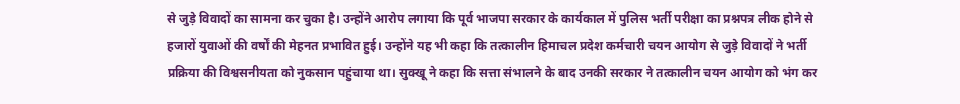से जुड़े विवादों का सामना कर चुका है। उन्होंने आरोप लगाया कि पूर्व भाजपा सरकार के कार्यकाल में पुलिस भर्ती परीक्षा का प्रश्नपत्र लीक होने से हजारों युवाओं की वर्षों की मेहनत प्रभावित हुई। उन्होंने यह भी कहा कि तत्कालीन हिमाचल प्रदेश कर्मचारी चयन आयोग से जुड़े विवादों ने भर्ती प्रक्रिया की विश्वसनीयता को नुकसान पहुंचाया था। सुक्खू ने कहा कि सत्ता संभालने के बाद उनकी सरकार ने तत्कालीन चयन आयोग को भंग कर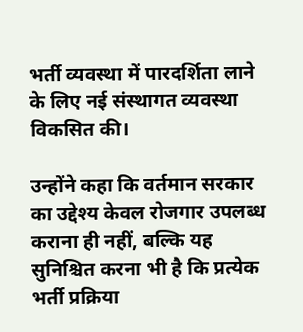भर्ती व्यवस्था में पारदर्शिता लाने के लिए नई संस्थागत व्यवस्था विकसित की।

उन्होंने कहा कि वर्तमान सरकार का उद्देश्य केवल रोजगार उपलब्ध कराना ही नहीं, बल्कि यह सुनिश्चित करना भी है कि प्रत्येक भर्ती प्रक्रिया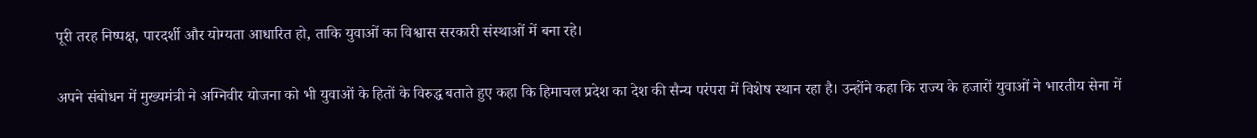पूरी तरह निष्पक्ष, पारदर्शी और योग्यता आधारित हो, ताकि युवाओं का विश्वास सरकारी संस्थाओं में बना रहे।

अपने संबोधन में मुख्यमंत्री ने अग्निवीर योजना को भी युवाओं के हितों के विरुद्ध बताते हुए कहा कि हिमाचल प्रदेश का देश की सैन्य परंपरा में विशेष स्थान रहा है। उन्होंने कहा कि राज्य के हजारों युवाओं ने भारतीय सेना में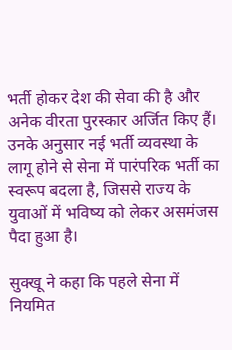भर्ती होकर देश की सेवा की है और अनेक वीरता पुरस्कार अर्जित किए हैं। उनके अनुसार नई भर्ती व्यवस्था के लागू होने से सेना में पारंपरिक भर्ती का स्वरूप बदला है, जिससे राज्य के युवाओं में भविष्य को लेकर असमंजस पैदा हुआ है।

सुक्खू ने कहा कि पहले सेना में नियमित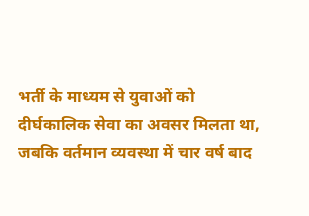भर्ती के माध्यम से युवाओं को दीर्घकालिक सेवा का अवसर मिलता था, जबकि वर्तमान व्यवस्था में चार वर्ष बाद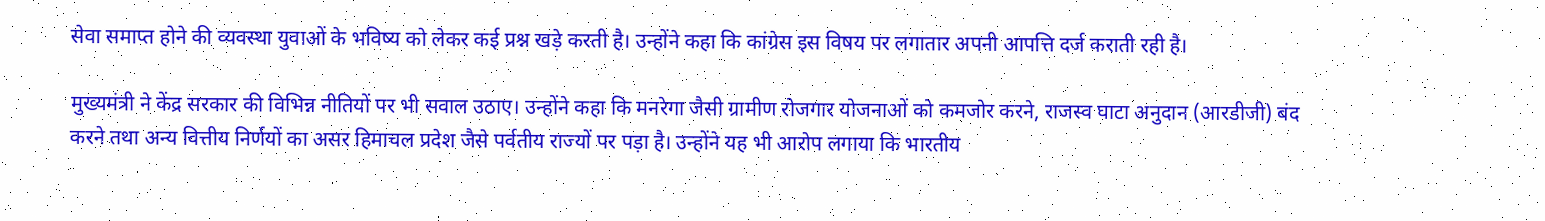सेवा समाप्त होने की व्यवस्था युवाओं के भविष्य को लेकर कई प्रश्न खड़े करती है। उन्होंने कहा कि कांग्रेस इस विषय पर लगातार अपनी आपत्ति दर्ज कराती रही है।

मुख्यमंत्री ने केंद्र सरकार की विभिन्न नीतियों पर भी सवाल उठाए। उन्होंने कहा कि मनरेगा जैसी ग्रामीण रोजगार योजनाओं को कमजोर करने, राजस्व घाटा अनुदान (आरडीजी) बंद करने तथा अन्य वित्तीय निर्णयों का असर हिमाचल प्रदेश जैसे पर्वतीय राज्यों पर पड़ा है। उन्होंने यह भी आरोप लगाया कि भारतीय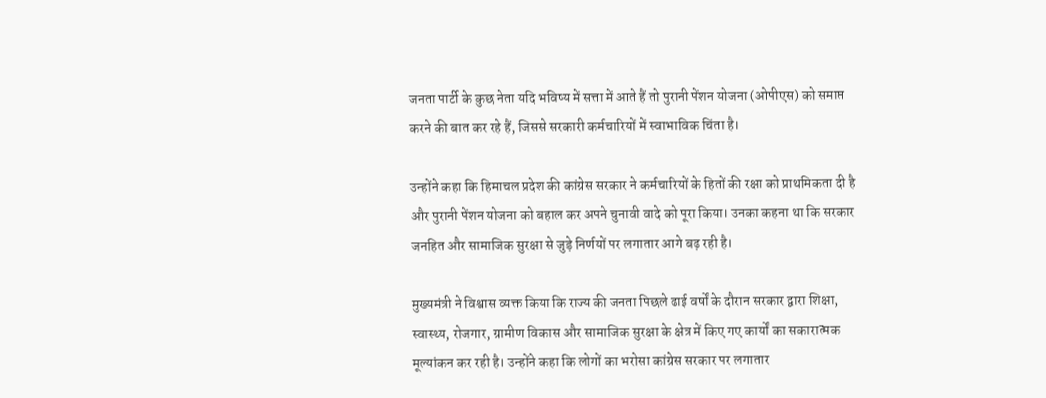जनता पार्टी के कुछ नेता यदि भविष्य में सत्ता में आते हैं तो पुरानी पेंशन योजना (ओपीएस) को समाप्त करने की बात कर रहे हैं, जिससे सरकारी कर्मचारियों में स्वाभाविक चिंता है।

उन्होंने कहा कि हिमाचल प्रदेश की कांग्रेस सरकार ने कर्मचारियों के हितों की रक्षा को प्राथमिकता दी है और पुरानी पेंशन योजना को बहाल कर अपने चुनावी वादे को पूरा किया। उनका कहना था कि सरकार जनहित और सामाजिक सुरक्षा से जुड़े निर्णयों पर लगातार आगे बढ़ रही है।

मुख्यमंत्री ने विश्वास व्यक्त किया कि राज्य की जनता पिछले ढाई वर्षों के दौरान सरकार द्वारा शिक्षा, स्वास्थ्य, रोजगार, ग्रामीण विकास और सामाजिक सुरक्षा के क्षेत्र में किए गए कार्यों का सकारात्मक मूल्यांकन कर रही है। उन्होंने कहा कि लोगों का भरोसा कांग्रेस सरकार पर लगातार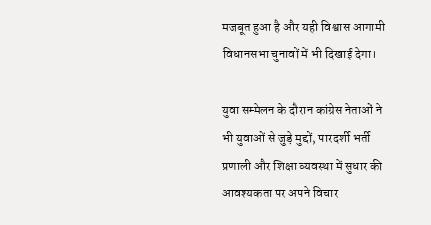मजबूत हुआ है और यही विश्वास आगामी विधानसभा चुनावों में भी दिखाई देगा।

युवा सम्मेलन के दौरान कांग्रेस नेताओं ने भी युवाओं से जुड़े मुद्दों, पारदर्शी भर्ती प्रणाली और शिक्षा व्यवस्था में सुधार की आवश्यकता पर अपने विचार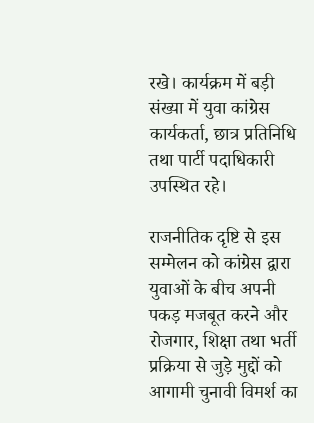रखे। कार्यक्रम में बड़ी संख्या में युवा कांग्रेस कार्यकर्ता, छात्र प्रतिनिधि तथा पार्टी पदाधिकारी उपस्थित रहे।

राजनीतिक दृष्टि से इस सम्मेलन को कांग्रेस द्वारा युवाओं के बीच अपनी पकड़ मजबूत करने और रोजगार, शिक्षा तथा भर्ती प्रक्रिया से जुड़े मुद्दों को आगामी चुनावी विमर्श का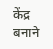केंद्र बनाने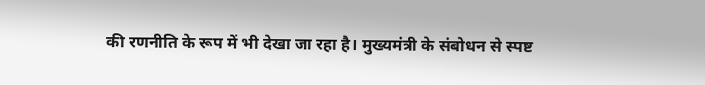की रणनीति के रूप में भी देखा जा रहा है। मुख्यमंत्री के संबोधन से स्पष्ट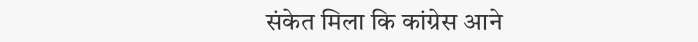संकेत मिला कि कांग्रेस आने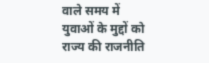वाले समय में युवाओं के मुद्दों को राज्य की राजनीति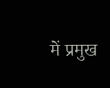में प्रमुख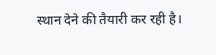स्थान देने की तैयारी कर रही है।